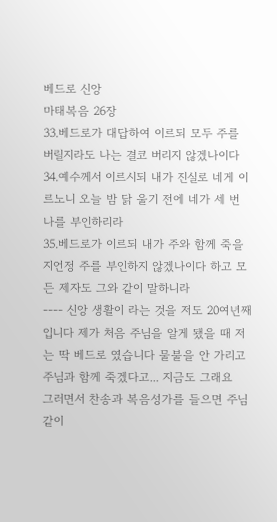베드로 신앙
마태복음 26장
33.베드로가 대답하여 이르되 모두 주를 버릴지라도 나는 결코 버리지 않겠나이다
34.예수께서 이르시되 내가 진실로 네게 이르노니 오늘 밤 닭 울기 전에 네가 세 번 나를 부인하리라
35.베드로가 이르되 내가 주와 함께 죽을지언정 주를 부인하지 않겠나이다 하고 모든 제자도 그와 같이 말하니라
---- 신앙 생활이 라는 것을 저도 20여년째 입니다 제가 처음 주님을 알게 됐을 때 저는 딱 베드로 였습니다 물불을 안 가리고 주님과 함께 죽겠다고... 지금도 그래요
그러면서 찬송과 복음성가를 들으면 주님 같이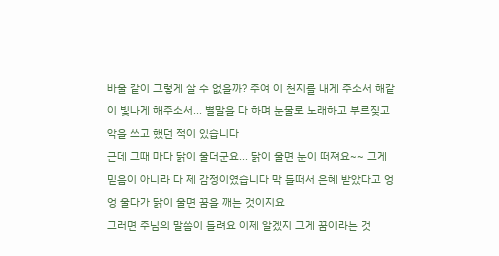바울 같이 그렇게 살 수 없을까? 주여 이 천지를 내게 주소서 해같이 빛나게 해주소서... 별말을 다 하며 눈물로 노래하고 부르짖고 악을 쓰고 했던 적이 있습니다
근데 그때 마다 닭이 울더군요... 닭이 울면 눈이 떠져요~~ 그게 믿음이 아니라 다 제 감정이였습니다 막 들떠서 은혜 받았다고 엉엉 울다가 닭이 울면 꿈을 깨는 것이지요
그러면 주님의 말씀이 들려요 이제 알겠지 그게 꿈이라는 것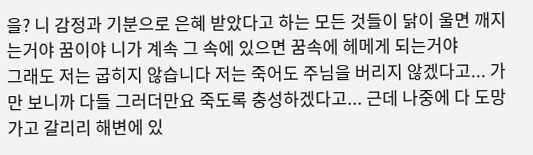을? 니 감정과 기분으로 은혜 받았다고 하는 모든 것들이 닭이 울면 깨지는거야 꿈이야 니가 계속 그 속에 있으면 꿈속에 헤메게 되는거야
그래도 저는 굽히지 않습니다 저는 죽어도 주님을 버리지 않겠다고... 가만 보니까 다들 그러더만요 죽도록 충성하겠다고... 근데 나중에 다 도망가고 갈리리 해변에 있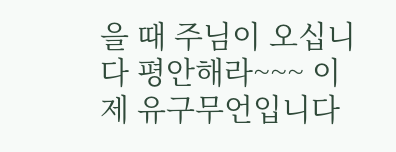을 때 주님이 오십니다 평안해라~~~ 이제 유구무언입니다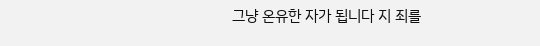그냥 온유한 자가 됩니다 지 죄를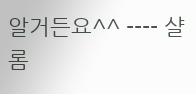알거든요^^ ---- 샬롬